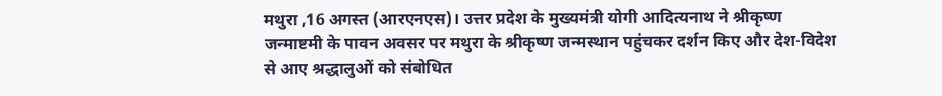मथुरा ,16 अगस्त (आरएनएस)। उत्तर प्रदेश के मुख्यमंत्री योगी आदित्यनाथ ने श्रीकृष्ण जन्माष्टमी के पावन अवसर पर मथुरा के श्रीकृष्ण जन्मस्थान पहुंचकर दर्शन किए और देश-विदेश से आए श्रद्धालुओं को संबोधित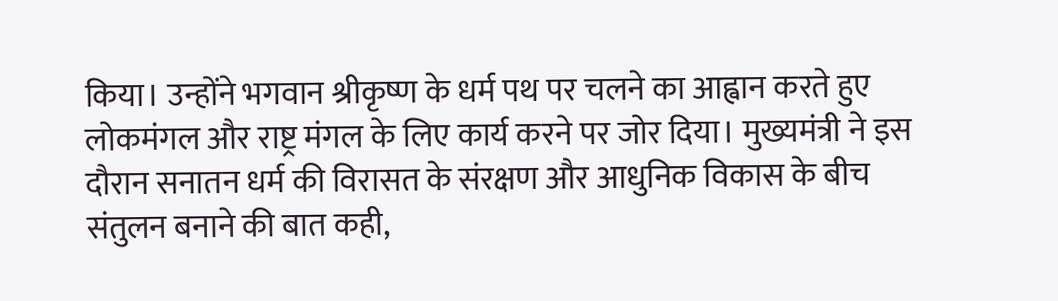किया। उन्होंने भगवान श्रीकृष्ण के धर्म पथ पर चलने का आह्वान करते हुए लोकमंगल और राष्ट्र मंगल के लिए कार्य करने पर जोर दिया। मुख्यमंत्री ने इस दौरान सनातन धर्म की विरासत के संरक्षण और आधुनिक विकास के बीच संतुलन बनाने की बात कही,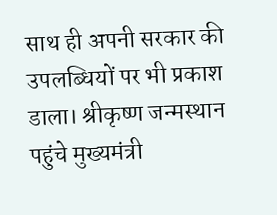साथ ही अपनी सरकार की उपलब्धियों पर भी प्रकाश डाला। श्रीकृष्ण जन्मस्थान पहुंचे मुख्यमंत्री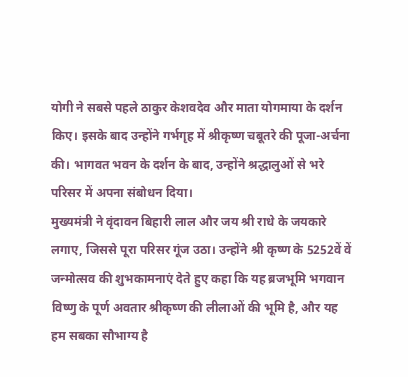योगी ने सबसे पहले ठाकुर केशवदेव और माता योगमाया के दर्शन किए। इसके बाद उन्होंने गर्भगृह में श्रीकृष्ण चबूतरे की पूजा-अर्चना की। भागवत भवन के दर्शन के बाद, उन्होंने श्रद्धालुओं से भरे परिसर में अपना संबोधन दिया।
मुख्यमंत्री ने वृंदावन बिहारी लाल और जय श्री राधे के जयकारे लगाए, जिससे पूरा परिसर गूंज उठा। उन्होंने श्री कृष्ण के 5252वें वें जन्मोत्सव की शुभकामनाएं देते हुए कहा कि यह ब्रजभूमि भगवान विष्णु के पूर्ण अवतार श्रीकृष्ण की लीलाओं की भूमि है, और यह हम सबका सौभाग्य है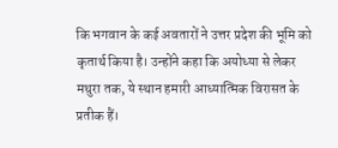कि भगवान के कई अवतारों ने उत्तर प्रदेश की भूमि को कृतार्थ किया है। उन्होंने कहा कि अयोध्या से लेकर मथुरा तक, ये स्थान हमारी आध्यात्मिक विरासत के प्रतीक हैं।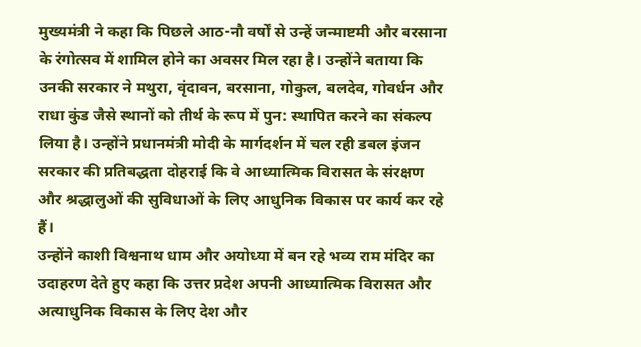मुख्यमंत्री ने कहा कि पिछले आठ-नौ वर्षों से उन्हें जन्माष्टमी और बरसाना के रंगोत्सव में शामिल होने का अवसर मिल रहा है। उन्होंने बताया कि उनकी सरकार ने मथुरा, वृंदावन, बरसाना, गोकुल, बलदेव, गोवर्धन और राधा कुंड जैसे स्थानों को तीर्थ के रूप में पुन: स्थापित करने का संकल्प लिया है। उन्होंने प्रधानमंत्री मोदी के मार्गदर्शन में चल रही डबल इंजन सरकार की प्रतिबद्धता दोहराई कि वे आध्यात्मिक विरासत के संरक्षण और श्रद्धालुओं की सुविधाओं के लिए आधुनिक विकास पर कार्य कर रहे हैं।
उन्होंने काशी विश्वनाथ धाम और अयोध्या में बन रहे भव्य राम मंदिर का उदाहरण देते हुए कहा कि उत्तर प्रदेश अपनी आध्यात्मिक विरासत और अत्याधुनिक विकास के लिए देश और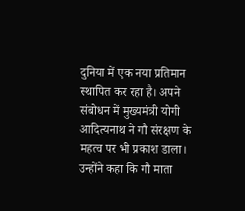दुनिया में एक नया प्रतिमान स्थापित कर रहा है। अपने संबोधन में मुख्यमंत्री योगी आदित्यनाथ ने गौ संरक्षण के महत्व पर भी प्रकाश डाला। उन्होंने कहा कि गौ माता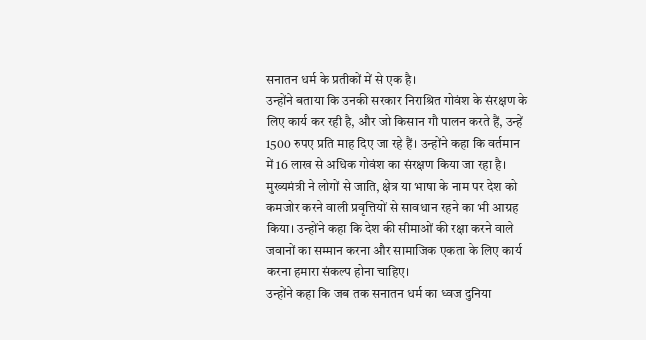सनातन धर्म के प्रतीकों में से एक है।
उन्होंने बताया कि उनकी सरकार निराश्रित गोवंश के संरक्षण के लिए कार्य कर रही है, और जो किसान गौ पालन करते हैं, उन्हें 1500 रुपए प्रति माह दिए जा रहे हैं। उन्होंने कहा कि वर्तमान में 16 लाख से अधिक गोवंश का संरक्षण किया जा रहा है। मुख्यमंत्री ने लोगों से जाति, क्षेत्र या भाषा के नाम पर देश को कमजोर करने वाली प्रवृत्तियों से सावधान रहने का भी आग्रह किया। उन्होंने कहा कि देश की सीमाओं की रक्षा करने वाले जवानों का सम्मान करना और सामाजिक एकता के लिए कार्य करना हमारा संकल्प होना चाहिए।
उन्होंने कहा कि जब तक सनातन धर्म का ध्वज दुनिया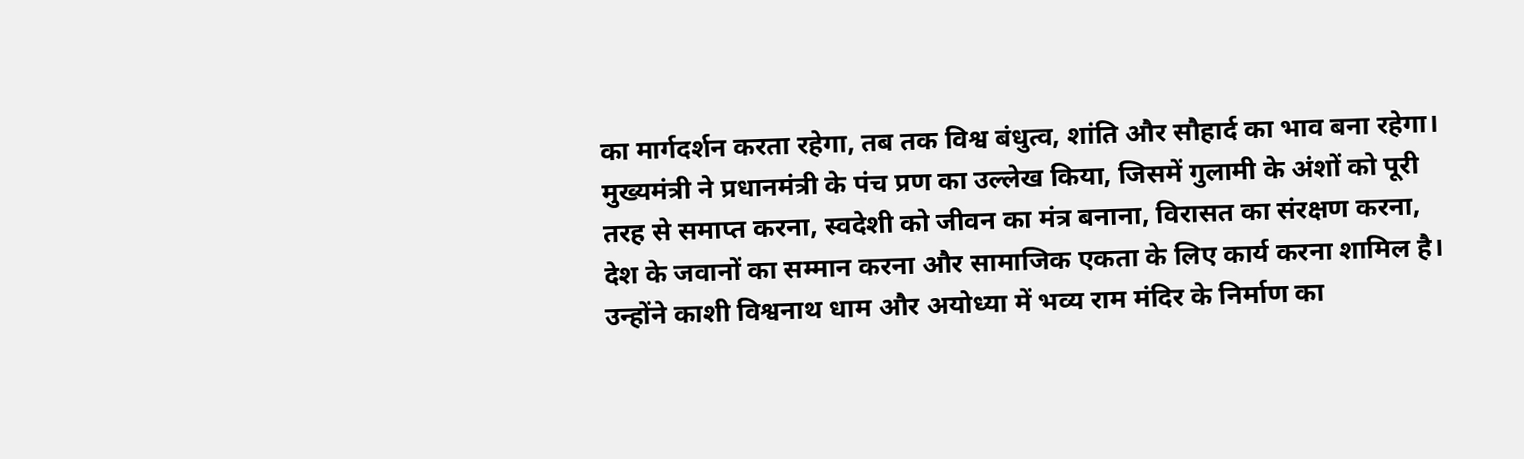का मार्गदर्शन करता रहेगा, तब तक विश्व बंधुत्व, शांति और सौहार्द का भाव बना रहेगा। मुख्यमंत्री ने प्रधानमंत्री के पंच प्रण का उल्लेख किया, जिसमें गुलामी के अंशों को पूरी तरह से समाप्त करना, स्वदेशी को जीवन का मंत्र बनाना, विरासत का संरक्षण करना, देश के जवानों का सम्मान करना और सामाजिक एकता के लिए कार्य करना शामिल है।
उन्होंने काशी विश्वनाथ धाम और अयोध्या में भव्य राम मंदिर के निर्माण का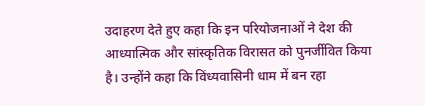उदाहरण देते हुए कहा कि इन परियोजनाओं ने देश की आध्यात्मिक और सांस्कृतिक विरासत को पुनर्जीवित किया है। उन्होंने कहा कि विंध्यवासिनी धाम में बन रहा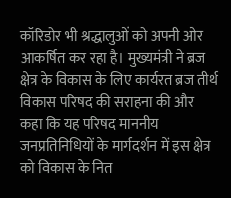कॉरिडोर भी श्रद्धालुओं को अपनी ओर आकर्षित कर रहा है। मुख्यमंत्री ने ब्रज क्षेत्र के विकास के लिए कार्यरत ब्रज तीर्थ विकास परिषद की सराहना की और कहा कि यह परिषद माननीय जनप्रतिनिधियों के मार्गदर्शन में इस क्षेत्र को विकास के नित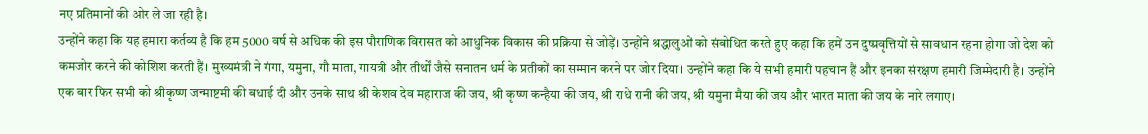नए प्रतिमानों की ओर ले जा रही है।
उन्होंने कहा कि यह हमारा कर्तव्य है कि हम 5000 वर्ष से अधिक की इस पौराणिक विरासत को आधुनिक विकास की प्रक्रिया से जोड़ें। उन्होंने श्रद्धालुओं को संबोधित करते हुए कहा कि हमें उन दुष्प्रवृत्तियों से सावधान रहना होगा जो देश को कमजोर करने की कोशिश करती हैं। मुख्यमंत्री ने गंगा, यमुना, गौ माता, गायत्री और तीर्थों जैसे सनातन धर्म के प्रतीकों का सम्मान करने पर जोर दिया। उन्होंने कहा कि ये सभी हमारी पहचान हैं और इनका संरक्षण हमारी जिम्मेदारी है। उन्होंने एक बार फिर सभी को श्रीकृष्ण जन्माष्टमी की बधाई दी और उनके साथ श्री केशव देव महाराज की जय, श्री कृष्ण कन्हैया की जय, श्री राधे रानी की जय, श्री यमुना मैया की जय और भारत माता की जय के नारे लगाए।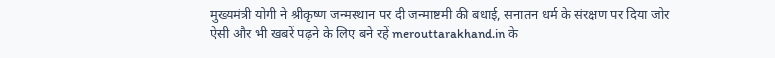मुख्यमंत्री योगी ने श्रीकृष्ण जन्मस्थान पर दी जन्माष्टमी की बधाई, सनातन धर्म के संरक्षण पर दिया जोर
ऐसी और भी खबरें पढ़ने के लिए बने रहें merouttarakhand.in के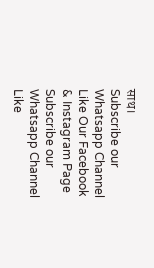साथ।
Subscribe our Whatsapp Channel
Like Our Facebook & Instagram Page
Subscribe our Whatsapp Channel
Like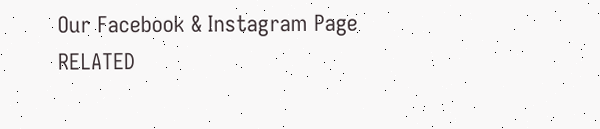Our Facebook & Instagram Page
RELATED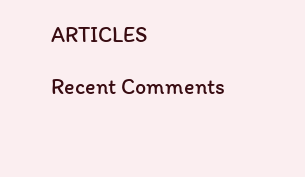ARTICLES

Recent Comments